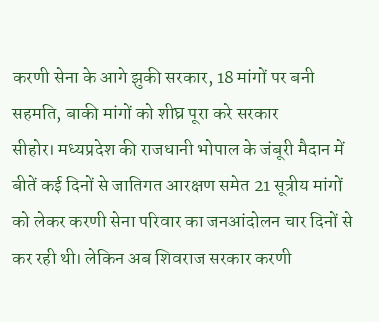करणी सेना के आगे झुकी सरकार, 18 मांगों पर बनी सहमति, बाकी मांगों को शीघ्र पूरा करे सरकार
सीहोर। मध्यप्रदेश की राजधानी भोपाल के जंबूरी मैदान में बीतें कई दिनों से जातिगत आरक्षण समेत 21 सूत्रीय मांगों को लेकर करणी सेना परिवार का जनआंदोलन चार दिनों से कर रही थी। लेकिन अब शिवराज सरकार करणी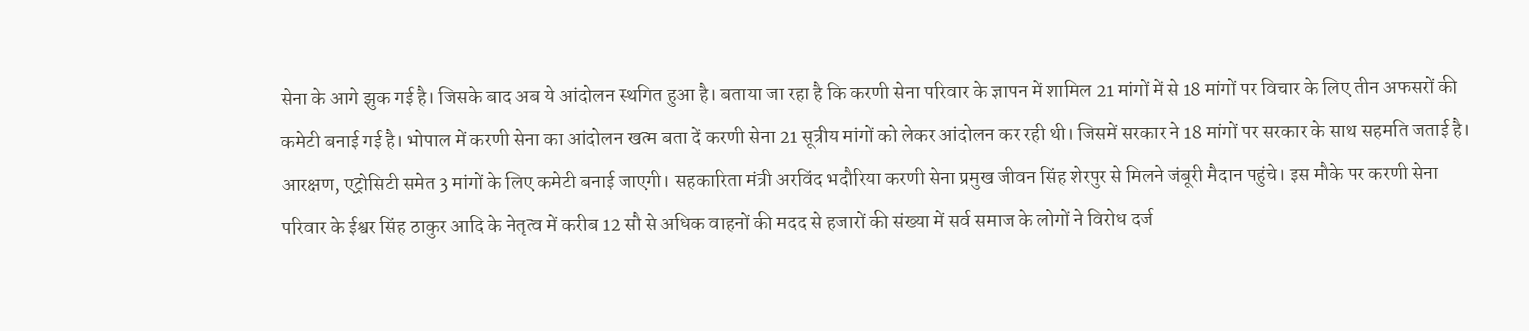सेना के आगे झुक गई है। जिसके बाद अब ये आंदोलन स्थगित हुआ है। बताया जा रहा है कि करणी सेना परिवार के ज्ञापन में शामिल 21 मांगों में से 18 मांगों पर विचार के लिए तीन अफसरों की कमेटी बनाई गई है। भोपाल में करणी सेना का आंदोलन खत्म बता दें करणी सेना 21 सूत्रीय मांगों को लेकर आंदोलन कर रही थी। जिसमें सरकार ने 18 मांगों पर सरकार के साथ सहमति जताई है। आरक्षण, एट्रोसिटी समेत 3 मांगों के लिए कमेटी बनाई जाएगी। सहकारिता मंत्री अरविंद भदौरिया करणी सेना प्रमुख जीवन सिंह शेरपुर से मिलने जंबूरी मैदान पहुंचे। इस मौके पर करणी सेना परिवार के ईश्वर सिंह ठाकुर आदि के नेतृत्व में करीब 12 सौ से अधिक वाहनों की मदद से हजारों की संख्या में सर्व समाज के लोगों ने विरोध दर्ज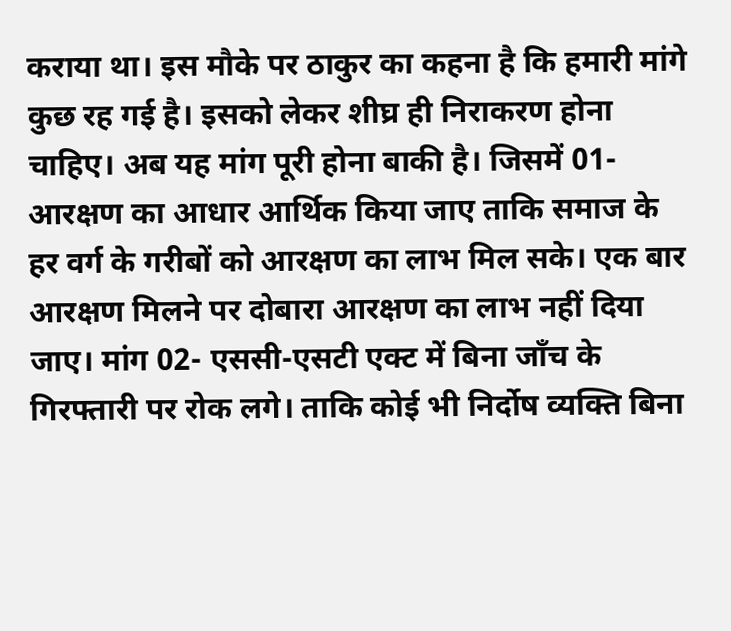कराया था। इस मौके पर ठाकुर का कहना है कि हमारी मांगे कुछ रह गई है। इसको लेकर शीघ्र ही निराकरण होना चाहिए। अब यह मांग पूरी होना बाकी है। जिसमें 01-आरक्षण का आधार आर्थिक किया जाए ताकि समाज के हर वर्ग के गरीबों को आरक्षण का लाभ मिल सके। एक बार आरक्षण मिलने पर दोबारा आरक्षण का लाभ नहीं दिया जाए। मांग 02- एससी-एसटी एक्ट में बिना जाँच के गिरफ्तारी पर रोक लगे। ताकि कोई भी निर्दोष व्यक्ति बिना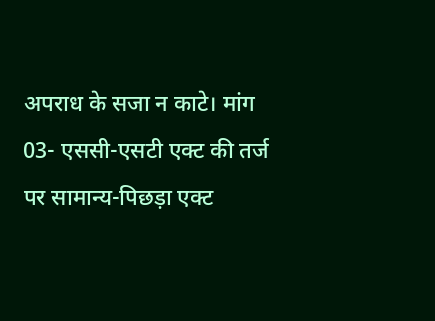अपराध के सजा न काटे। मांग 03- एससी-एसटी एक्ट की तर्ज पर सामान्य-पिछड़ा एक्ट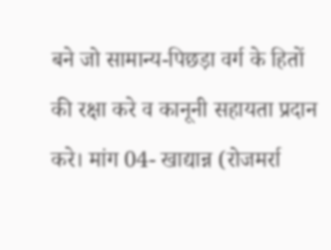बने जो सामान्य-पिछड़ा वर्ग के हितों की रक्षा करे व कानूनी सहायता प्रदान करे। मांग 04- खाद्यान्न (रोजमर्रा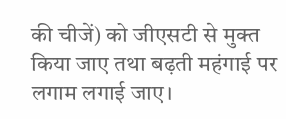की चीजें) को जीएसटी से मुक्त किया जाए तथा बढ़ती महंगाई पर लगाम लगाई जाए।